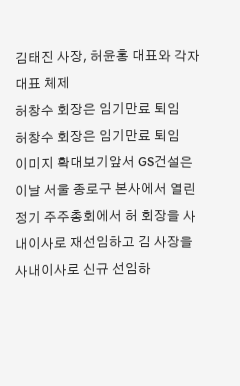김태진 사장, 허윤홍 대표와 각자대표 체제
허창수 회장은 임기만료 퇴임
허창수 회장은 임기만료 퇴임
이미지 확대보기앞서 GS건설은 이날 서울 종로구 본사에서 열린 정기 주주총회에서 허 회장을 사내이사로 재선임하고 김 사장을 사내이사로 신규 선임하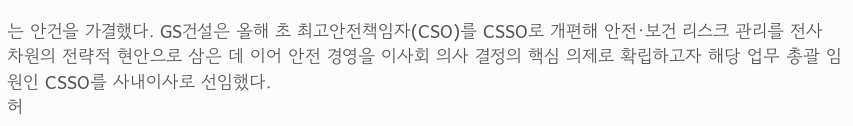는 안건을 가결했다. GS건설은 올해 초 최고안전책임자(CSO)를 CSSO로 개편해 안전·보건 리스크 관리를 전사 차원의 전략적 현안으로 삼은 데 이어 안전 경영을 이사회 의사 결정의 핵심 의제로 확립하고자 해당 업무 총괄 임원인 CSSO를 사내이사로 선임했다.
허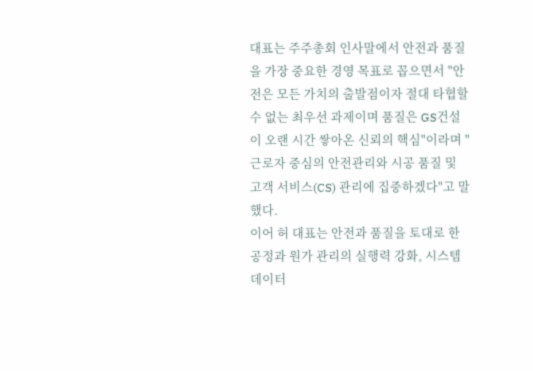대표는 주주총회 인사말에서 안전과 품질을 가장 중요한 경영 목표로 꼽으면서 "안전은 모든 가치의 출발점이자 절대 타협할 수 없는 최우선 과제이며 품질은 GS건설이 오랜 시간 쌓아온 신뢰의 핵심"이라며 "근로자 중심의 안전관리와 시공 품질 및 고객 서비스(CS) 관리에 집중하겠다"고 말했다.
이어 허 대표는 안전과 품질을 토대로 한 공정과 원가 관리의 실행력 강화, 시스템 데이터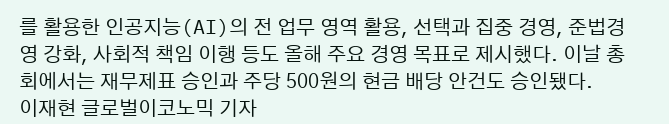를 활용한 인공지능(AI)의 전 업무 영역 활용, 선택과 집중 경영, 준법경영 강화, 사회적 책임 이행 등도 올해 주요 경영 목표로 제시했다. 이날 총회에서는 재무제표 승인과 주당 500원의 현금 배당 안건도 승인됐다.
이재현 글로벌이코노믹 기자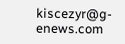kiscezyr@g-enews.com